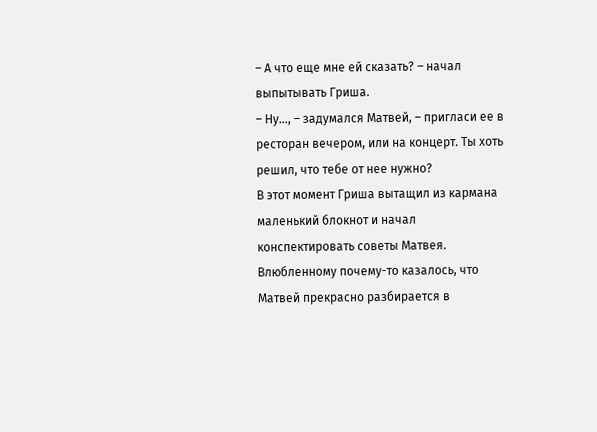– А что еще мне ей сказать? – начал выпытывать Гриша.
– Ну…, – задумался Матвей, – пригласи ее в ресторан вечером, или на концерт. Ты хоть решил, что тебе от нее нужно?
В этот момент Гриша вытащил из кармана маленький блокнот и начал конспектировать советы Матвея. Влюбленному почему-то казалось, что Матвей прекрасно разбирается в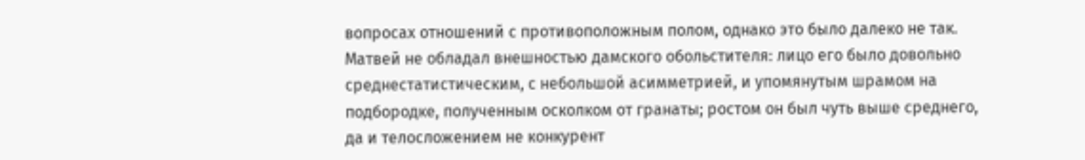вопросах отношений с противоположным полом, однако это было далеко не так. Матвей не обладал внешностью дамского обольстителя: лицо его было довольно среднестатистическим, с небольшой асимметрией, и упомянутым шрамом на подбородке, полученным осколком от гранаты; ростом он был чуть выше среднего, да и телосложением не конкурент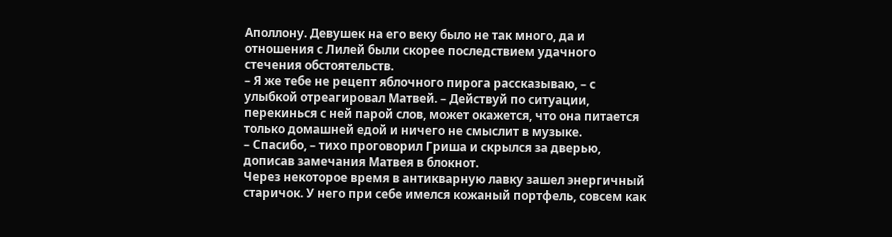Аполлону. Девушек на его веку было не так много, да и отношения с Лилей были скорее последствием удачного стечения обстоятельств.
– Я же тебе не рецепт яблочного пирога рассказываю, – с улыбкой отреагировал Матвей. – Действуй по ситуации, перекинься с ней парой слов, может окажется, что она питается только домашней едой и ничего не смыслит в музыке.
– Спасибо, – тихо проговорил Гриша и скрылся за дверью, дописав замечания Матвея в блокнот.
Через некоторое время в антикварную лавку зашел энергичный старичок. У него при себе имелся кожаный портфель, совсем как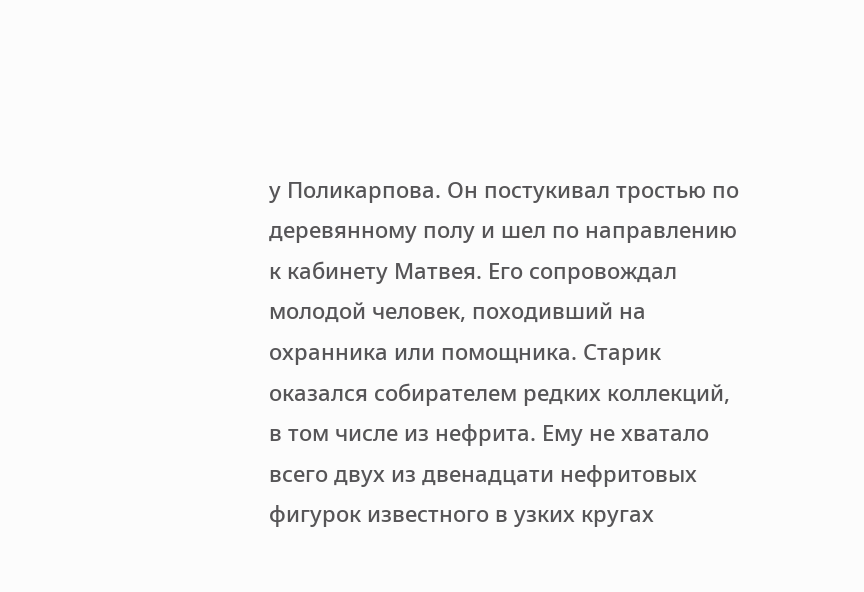у Поликарпова. Он постукивал тростью по деревянному полу и шел по направлению к кабинету Матвея. Его сопровождал молодой человек, походивший на охранника или помощника. Старик оказался собирателем редких коллекций, в том числе из нефрита. Ему не хватало всего двух из двенадцати нефритовых фигурок известного в узких кругах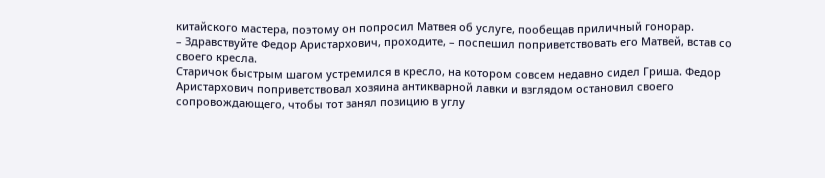китайского мастера, поэтому он попросил Матвея об услуге, пообещав приличный гонорар.
– Здравствуйте Федор Аристархович, проходите, – поспешил поприветствовать его Матвей, встав со своего кресла.
Старичок быстрым шагом устремился в кресло, на котором совсем недавно сидел Гриша. Федор Аристархович поприветствовал хозяина антикварной лавки и взглядом остановил своего сопровождающего, чтобы тот занял позицию в углу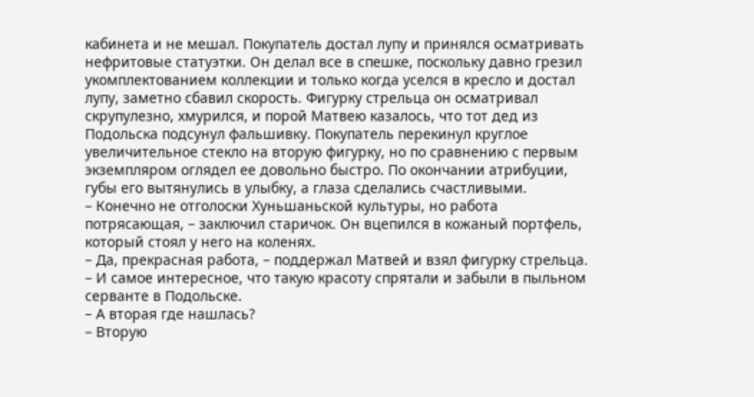кабинета и не мешал. Покупатель достал лупу и принялся осматривать нефритовые статуэтки. Он делал все в спешке, поскольку давно грезил укомплектованием коллекции и только когда уселся в кресло и достал лупу, заметно сбавил скорость. Фигурку стрельца он осматривал скрупулезно, хмурился, и порой Матвею казалось, что тот дед из Подольска подсунул фальшивку. Покупатель перекинул круглое увеличительное стекло на вторую фигурку, но по сравнению с первым экземпляром оглядел ее довольно быстро. По окончании атрибуции, губы его вытянулись в улыбку, а глаза сделались счастливыми.
– Конечно не отголоски Хуньшаньской культуры, но работа потрясающая, – заключил старичок. Он вцепился в кожаный портфель, который стоял у него на коленях.
– Да, прекрасная работа, – поддержал Матвей и взял фигурку стрельца. – И самое интересное, что такую красоту спрятали и забыли в пыльном серванте в Подольске.
– А вторая где нашлась?
– Вторую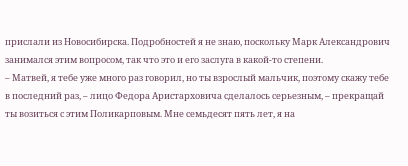прислали из Новосибирска. Подробностей я не знаю, поскольку Марк Александрович занимался этим вопросом, так что это и его заслуга в какой-то степени.
– Матвей, я тебе уже много раз говорил, но ты взрослый мальчик, поэтому скажу тебе в последний раз, – лицо Федора Аристарховича сделалось серьезным, – прекращай ты возиться с этим Поликарповым. Мне семьдесят пять лет, я на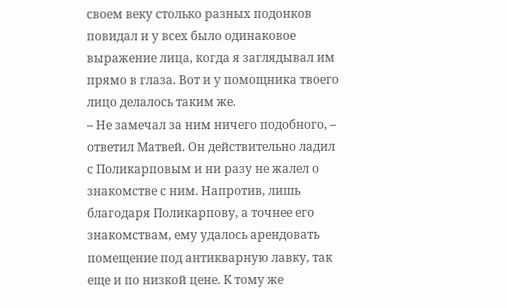своем веку столько разных подонков повидал и у всех было одинаковое выражение лица, когда я заглядывал им прямо в глаза. Вот и у помощника твоего лицо делалось таким же.
– Не замечал за ним ничего подобного, – ответил Матвей. Он действительно ладил с Поликарповым и ни разу не жалел о знакомстве с ним. Напротив, лишь благодаря Поликарпову, а точнее его знакомствам, ему удалось арендовать помещение под антикварную лавку, так еще и по низкой цене. К тому же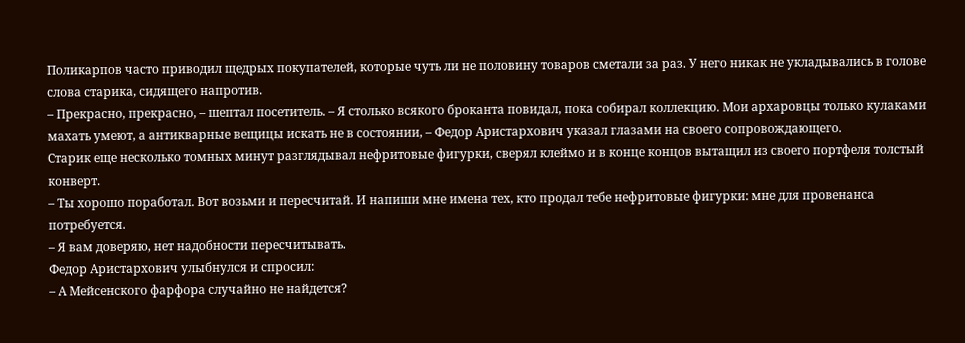Поликарпов часто приводил щедрых покупателей, которые чуть ли не половину товаров сметали за раз. У него никак не укладывались в голове слова старика, сидящего напротив.
– Прекрасно, прекрасно, – шептал посетитель. – Я столько всякого броканта повидал, пока собирал коллекцию. Мои архаровцы только кулаками махать умеют, а антикварные вещицы искать не в состоянии, – Федор Аристархович указал глазами на своего сопровождающего.
Старик еще несколько томных минут разглядывал нефритовые фигурки, сверял клеймо и в конце концов вытащил из своего портфеля толстый конверт.
– Ты хорошо поработал. Вот возьми и пересчитай. И напиши мне имена тех, кто продал тебе нефритовые фигурки: мне для провенанса потребуется.
– Я вам доверяю, нет надобности пересчитывать.
Федор Аристархович улыбнулся и спросил:
– А Мейсенского фарфора случайно не найдется?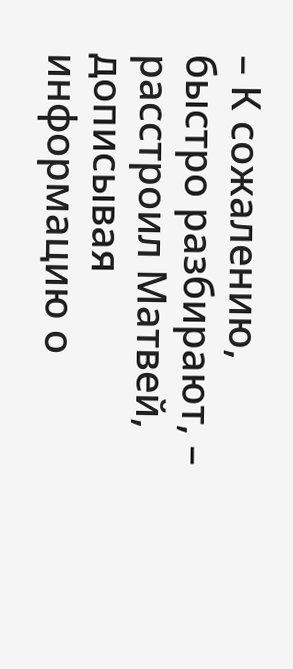– К сожалению, быстро разбирают, – расстроил Матвей, дописывая информацию о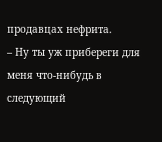продавцах нефрита.
– Ну ты уж прибереги для меня что-нибудь в следующий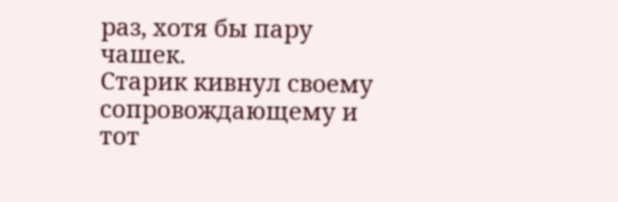раз, хотя бы пару чашек.
Старик кивнул своему сопровождающему и тот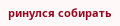ринулся собирать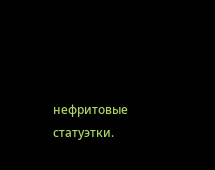нефритовые статуэтки.